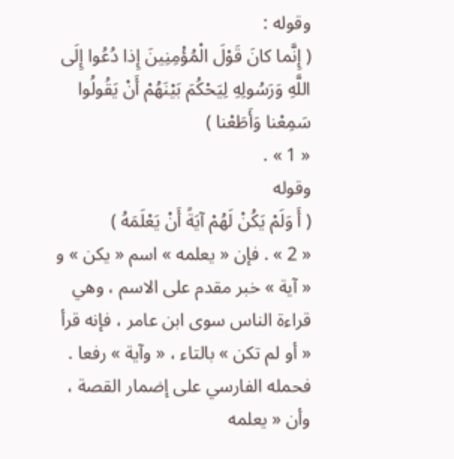وقوله :
( إِنَّما كانَ قَوْلَ الْمُؤْمِنِينَ إِذا دُعُوا إِلَى اللَّهِ وَرَسُولِهِ لِيَحْكُمَ بَيْنَهُمْ أَنْ يَقُولُوا سَمِعْنا وَأَطَعْنا )
« 1 » .
وقوله
( أَ وَلَمْ يَكُنْ لَهُمْ آيَةً أَنْ يَعْلَمَهُ )
« 2 » . فإن « يعلمه » اسم « يكن » و « آية » خبر مقدم على الاسم ، وهي قراءة الناس سوى ابن عامر ، فإنه قرأ « أو لم تكن » بالتاء ، « وآية » رفعا .
فحمله الفارسي على إضمار القصة ، وأن « يعلمه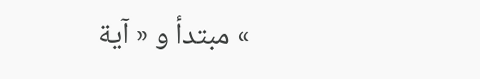» مبتدأ و « آية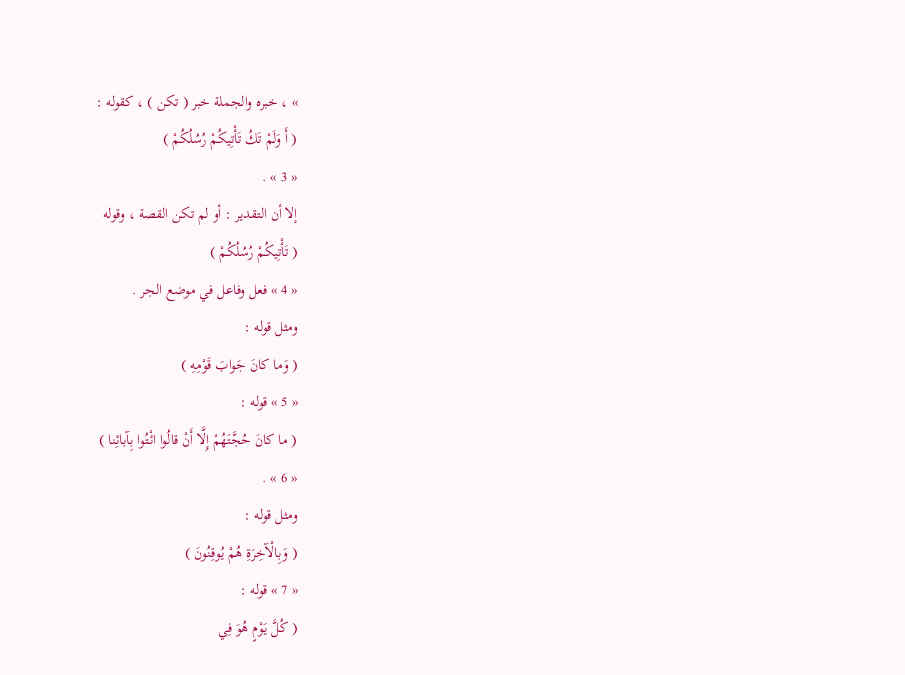» ، خبره والجملة خبر ( تكن ) ، كقوله :
( أَ وَلَمْ تَكُ تَأْتِيكُمْ رُسُلُكُمْ )
« 3 » .
إلا أن التقدير : أو لم تكن القصة ، وقوله
( تَأْتِيكُمْ رُسُلُكُمْ )
« 4 » فعل وفاعل في موضع الجر .
ومثل قوله :
( وَما كانَ جَوابَ قَوْمِهِ )
« 5 » قوله :
( ما كانَ حُجَّتَهُمْ إِلَّا أَنْ قالُوا ائْتُوا بِآبائِنا )
« 6 » .
ومثل قوله :
( وَبِالْآخِرَةِ هُمْ يُوقِنُونَ )
« 7 » قوله :
( كُلَّ يَوْمٍ هُوَ فِي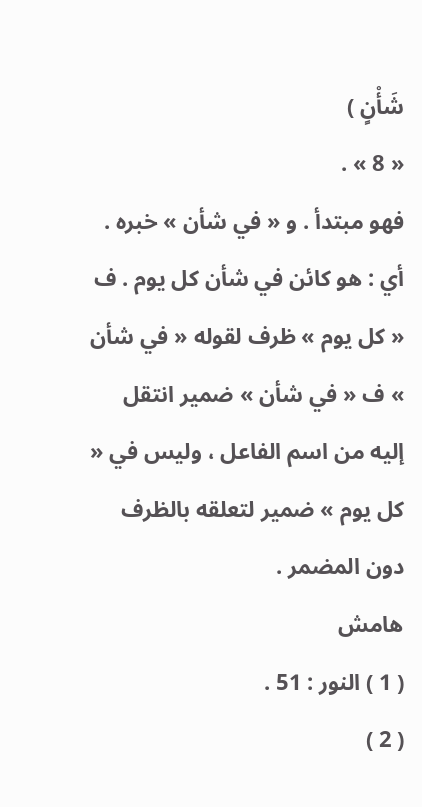شَأْنٍ )
« 8 » .
فهو مبتدأ . و « في شأن » خبره . أي : هو كائن في شأن كل يوم . ف « كل يوم » ظرف لقوله « في شأن » ف « في شأن » ضمير انتقل إليه من اسم الفاعل ، وليس في « كل يوم » ضمير لتعلقه بالظرف دون المضمر .
هامش
( 1 ) النور : 51 .
( 2 )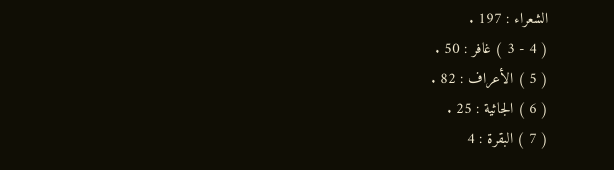الشعراء : 197 .
( 4 - 3 ) غافر : 50 .
( 5 ) الأعراف : 82 .
( 6 ) الجاثية : 25 .
( 7 ) البقرة : 4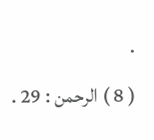.
( 8 ) الرحمن : 29 .